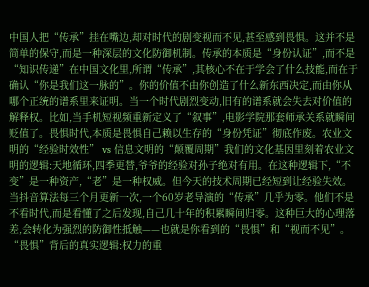中国人把“传承”挂在嘴边,却对时代的剧变视而不见,甚至感到畏惧。这并不是简单的保守,而是一种深层的文化防御机制。传承的本质是“身份认证”,而不是“知识传递”在中国文化里,所谓“传承”,其核心不在于学会了什么技能,而在于确认“你是我们这一脉的”。你的价值不由你创造了什么新东西决定,而由你从哪个正统的谱系里来证明。当一个时代剧烈变动,旧有的谱系就会失去对价值的解释权。比如,当手机短视频重新定义了“叙事”,电影学院那套师承关系就瞬间贬值了。畏惧时代,本质是畏惧自己赖以生存的“身份凭证”彻底作废。农业文明的“经验时效性” vs 信息文明的“颠覆周期”我们的文化基因里刻着农业文明的逻辑:天地循环,四季更替,爷爷的经验对孙子绝对有用。在这种逻辑下,“不变”是一种资产,“老”是一种权威。但今天的技术周期已经短到让经验失效。当抖音算法每三个月更新一次,一个60岁老导演的“传承”几乎为零。他们不是不看时代,而是看懂了之后发现,自己几十年的积累瞬间归零。这种巨大的心理落差,会转化为强烈的防御性抵触——也就是你看到的“畏惧”和“视而不见”。“畏惧”背后的真实逻辑:权力的重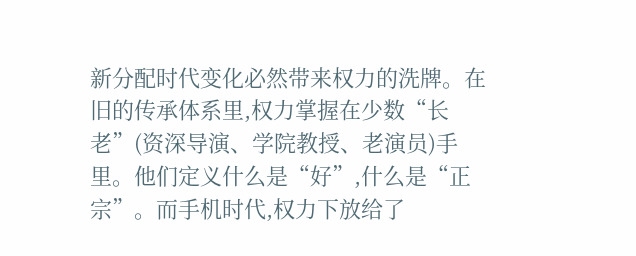新分配时代变化必然带来权力的洗牌。在旧的传承体系里,权力掌握在少数“长老”(资深导演、学院教授、老演员)手里。他们定义什么是“好”,什么是“正宗”。而手机时代,权力下放给了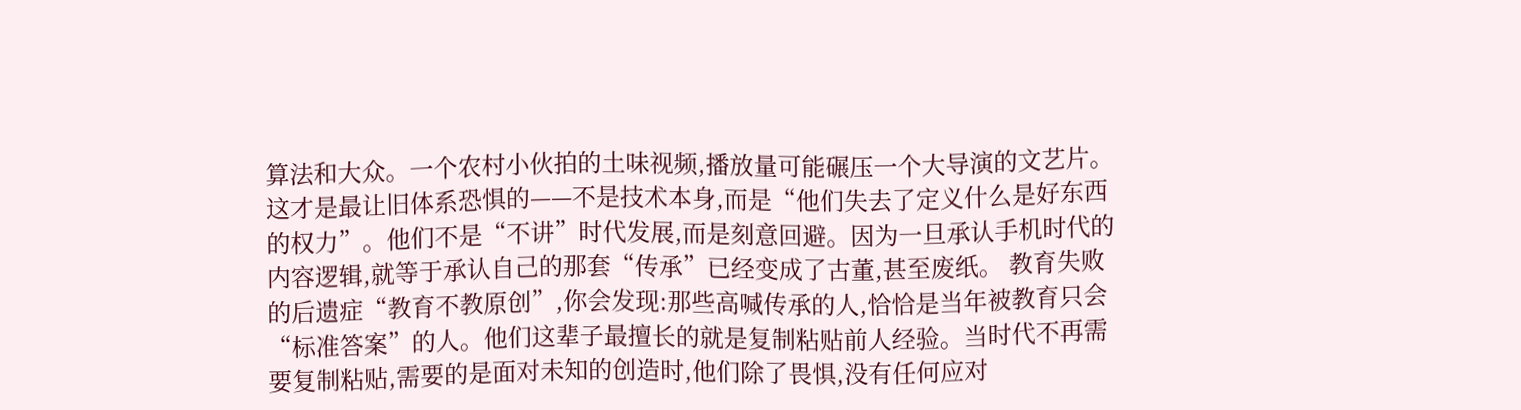算法和大众。一个农村小伙拍的土味视频,播放量可能碾压一个大导演的文艺片。这才是最让旧体系恐惧的——不是技术本身,而是“他们失去了定义什么是好东西的权力”。他们不是“不讲”时代发展,而是刻意回避。因为一旦承认手机时代的内容逻辑,就等于承认自己的那套“传承”已经变成了古董,甚至废纸。 教育失败的后遗症“教育不教原创”,你会发现:那些高喊传承的人,恰恰是当年被教育只会“标准答案”的人。他们这辈子最擅长的就是复制粘贴前人经验。当时代不再需要复制粘贴,需要的是面对未知的创造时,他们除了畏惧,没有任何应对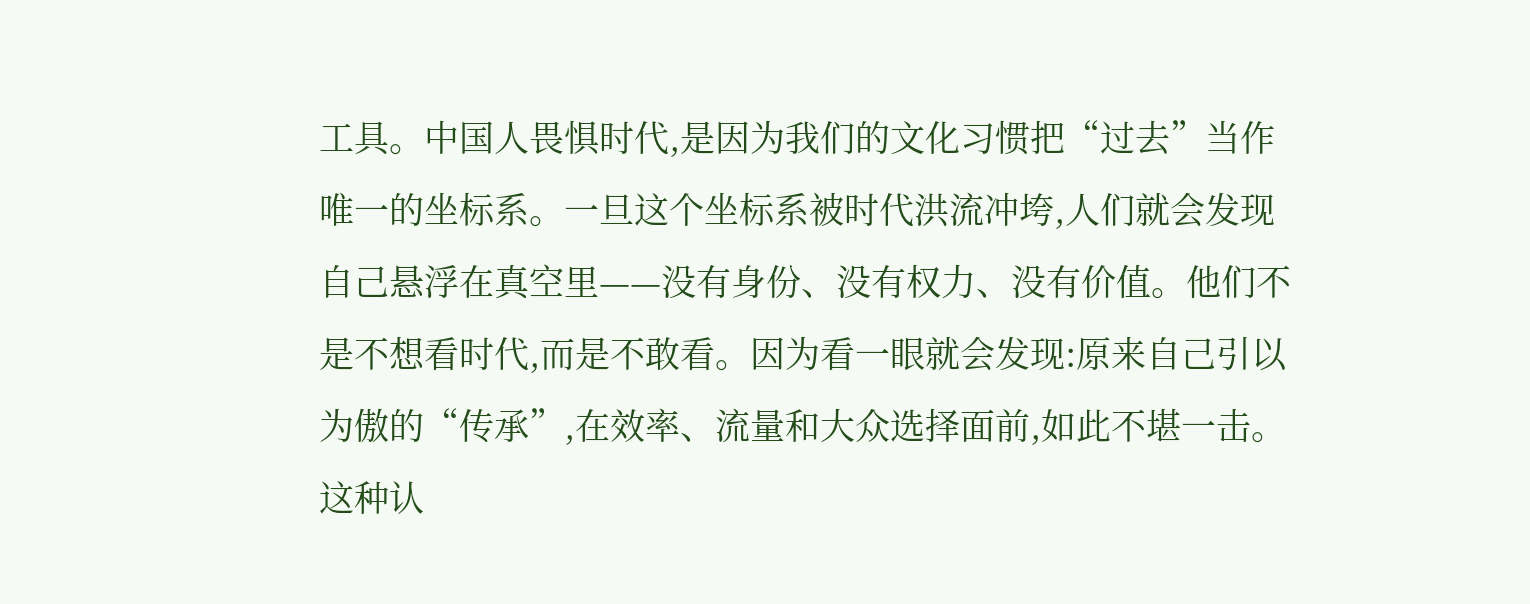工具。中国人畏惧时代,是因为我们的文化习惯把“过去”当作唯一的坐标系。一旦这个坐标系被时代洪流冲垮,人们就会发现自己悬浮在真空里——没有身份、没有权力、没有价值。他们不是不想看时代,而是不敢看。因为看一眼就会发现:原来自己引以为傲的“传承”,在效率、流量和大众选择面前,如此不堪一击。这种认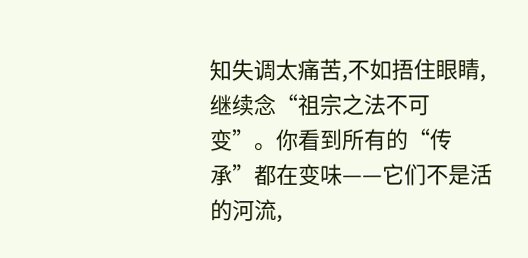知失调太痛苦,不如捂住眼睛,继续念“祖宗之法不可变”。你看到所有的“传承”都在变味——它们不是活的河流,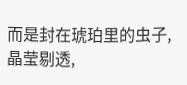而是封在琥珀里的虫子,晶莹剔透,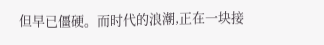但早已僵硬。而时代的浪潮,正在一块接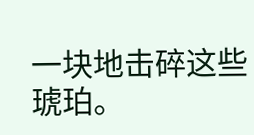一块地击碎这些琥珀。